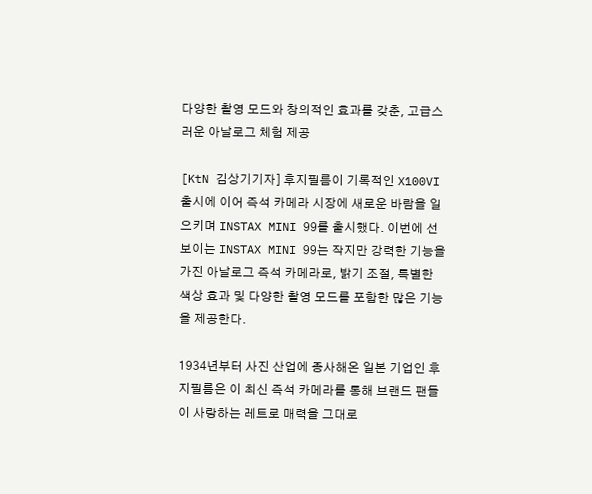다양한 촬영 모드와 창의적인 효과를 갖춘, 고급스러운 아날로그 체험 제공

[KtN 김상기기자] 후지필름이 기록적인 X100VI 출시에 이어 즉석 카메라 시장에 새로운 바람을 일으키며 INSTAX MINI 99를 출시했다. 이번에 선보이는 INSTAX MINI 99는 작지만 강력한 기능을 가진 아날로그 즉석 카메라로, 밝기 조절, 특별한 색상 효과 및 다양한 촬영 모드를 포함한 많은 기능을 제공한다.

1934년부터 사진 산업에 종사해온 일본 기업인 후지필름은 이 최신 즉석 카메라를 통해 브랜드 팬들이 사랑하는 레트로 매력을 그대로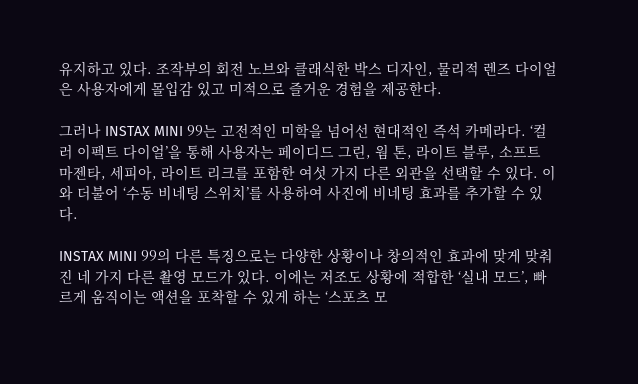유지하고 있다. 조작부의 회전 노브와 클래식한 박스 디자인, 물리적 렌즈 다이얼은 사용자에게 몰입감 있고 미적으로 즐거운 경험을 제공한다.

그러나 INSTAX MINI 99는 고전적인 미학을 넘어선 현대적인 즉석 카메라다. ‘컬러 이펙트 다이얼’을 통해 사용자는 페이디드 그린, 웜 톤, 라이트 블루, 소프트 마젠타, 세피아, 라이트 리크를 포함한 여섯 가지 다른 외관을 선택할 수 있다. 이와 더불어 ‘수동 비네팅 스위치’를 사용하여 사진에 비네팅 효과를 추가할 수 있다.

INSTAX MINI 99의 다른 특징으로는 다양한 상황이나 창의적인 효과에 맞게 맞춰진 네 가지 다른 촬영 모드가 있다. 이에는 저조도 상황에 적합한 ‘실내 모드’, 빠르게 움직이는 액션을 포착할 수 있게 하는 ‘스포츠 모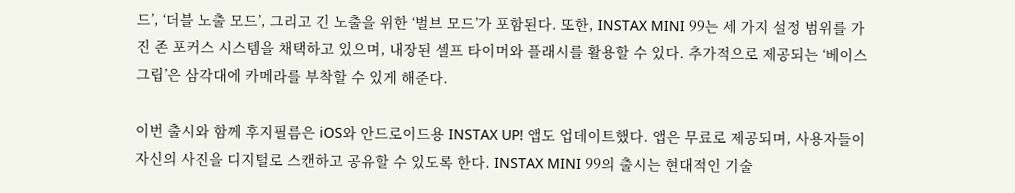드’, ‘더블 노출 모드’, 그리고 긴 노출을 위한 ‘벌브 모드’가 포함된다. 또한, INSTAX MINI 99는 세 가지 설정 범위를 가진 존 포커스 시스템을 채택하고 있으며, 내장된 셀프 타이머와 플래시를 활용할 수 있다. 추가적으로 제공되는 ‘베이스 그립’은 삼각대에 카메라를 부착할 수 있게 해준다.

이번 출시와 함께 후지필름은 iOS와 안드로이드용 INSTAX UP! 앱도 업데이트했다. 앱은 무료로 제공되며, 사용자들이 자신의 사진을 디지털로 스캔하고 공유할 수 있도록 한다. INSTAX MINI 99의 출시는 현대적인 기술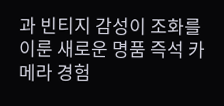과 빈티지 감성이 조화를 이룬 새로운 명품 즉석 카메라 경험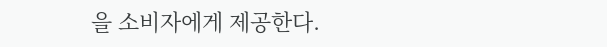을 소비자에게 제공한다.